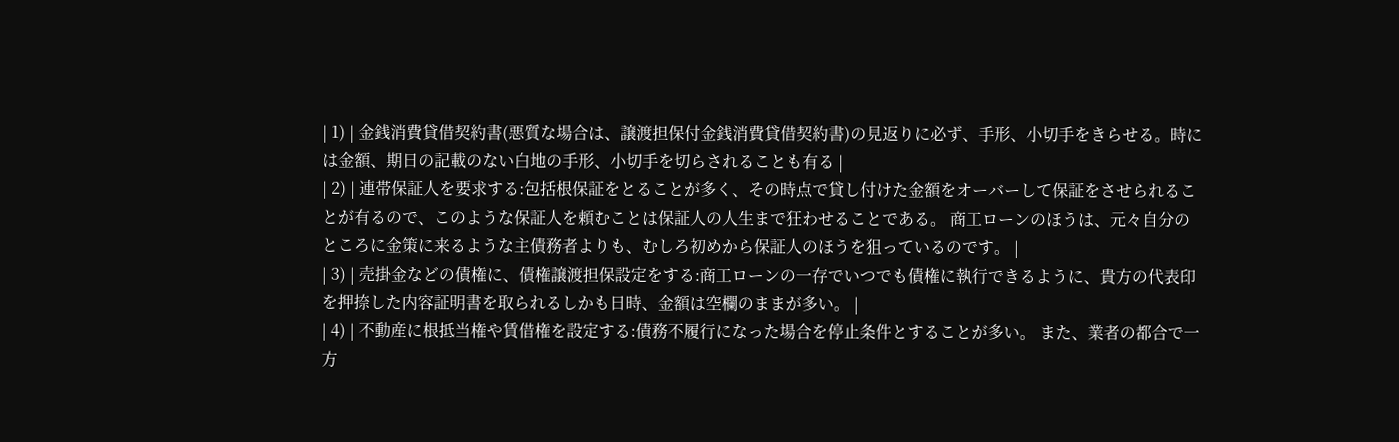| 1) | 金銭消費貸借契約書(悪質な場合は、譲渡担保付金銭消費貸借契約書)の見返りに必ず、手形、小切手をきらせる。時には金額、期日の記載のない白地の手形、小切手を切らされることも有る |
| 2) | 連帯保証人を要求する:包括根保証をとることが多く、その時点で貸し付けた金額をオーバーして保証をさせられることが有るので、このような保証人を頼むことは保証人の人生まで狂わせることである。 商工ローンのほうは、元々自分のところに金策に来るような主債務者よりも、むしろ初めから保証人のほうを狙っているのです。 |
| 3) | 売掛金などの債権に、債権譲渡担保設定をする:商工ローンの一存でいつでも債権に執行できるように、貴方の代表印を押捺した内容証明書を取られるしかも日時、金額は空欄のままが多い。 |
| 4) | 不動産に根抵当権や賃借権を設定する:債務不履行になった場合を停止条件とすることが多い。 また、業者の都合で一方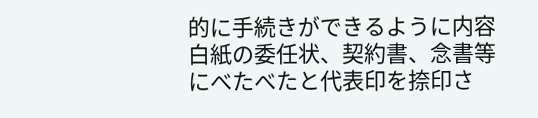的に手続きができるように内容白紙の委任状、契約書、念書等にべたべたと代表印を捺印さ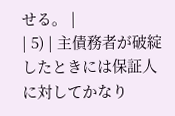せる。 |
| 5) | 主債務者が破綻したときには保証人に対してかなり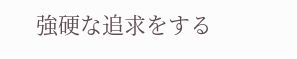強硬な追求をする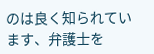のは良く知られています、弁護士を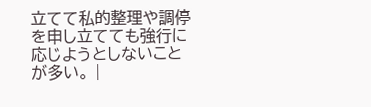立てて私的整理や調停を申し立てても強行に応じようとしないことが多い。 |